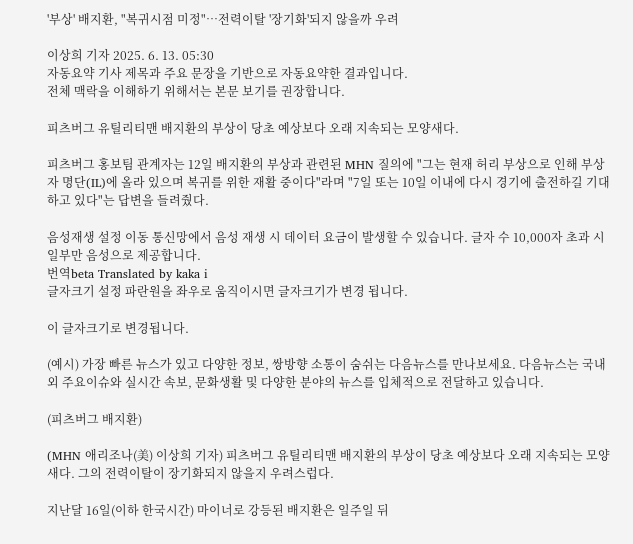'부상' 배지환, "복귀시점 미정"…전력이탈 '장기화'되지 않을까 우려

이상희 기자 2025. 6. 13. 05:30
자동요약 기사 제목과 주요 문장을 기반으로 자동요약한 결과입니다.
전체 맥락을 이해하기 위해서는 본문 보기를 권장합니다.

피츠버그 유틸리티맨 배지환의 부상이 당초 예상보다 오래 지속되는 모양새다.

피츠버그 홍보팀 관계자는 12일 배지환의 부상과 관련된 MHN 질의에 "그는 현재 허리 부상으로 인해 부상자 명단(IL)에 올라 있으며 복귀를 위한 재활 중이다"라며 "7일 또는 10일 이내에 다시 경기에 출전하길 기대하고 있다"는 답변을 들려줬다.

음성재생 설정 이동 통신망에서 음성 재생 시 데이터 요금이 발생할 수 있습니다. 글자 수 10,000자 초과 시 일부만 음성으로 제공합니다.
번역beta Translated by kaka i
글자크기 설정 파란원을 좌우로 움직이시면 글자크기가 변경 됩니다.

이 글자크기로 변경됩니다.

(예시) 가장 빠른 뉴스가 있고 다양한 정보, 쌍방향 소통이 숨쉬는 다음뉴스를 만나보세요. 다음뉴스는 국내외 주요이슈와 실시간 속보, 문화생활 및 다양한 분야의 뉴스를 입체적으로 전달하고 있습니다.

(피츠버그 배지환)

(MHN 애리조나(美) 이상희 기자) 피츠버그 유틸리티맨 배지환의 부상이 당초 예상보다 오래 지속되는 모양새다. 그의 전력이탈이 장기화되지 않을지 우려스럽다.

지난달 16일(이하 한국시간) 마이너로 강등된 배지환은 일주일 뒤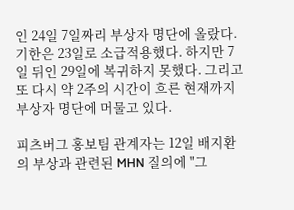인 24일 7일짜리 부상자 명단에 올랐다. 기한은 23일로 소급적용했다. 하지만 7일 뒤인 29일에 복귀하지 못했다. 그리고 또 다시 약 2주의 시간이 흐른 현재까지 부상자 명단에 머물고 있다.

피츠버그 홍보팀 관계자는 12일 배지환의 부상과 관련된 MHN 질의에 "그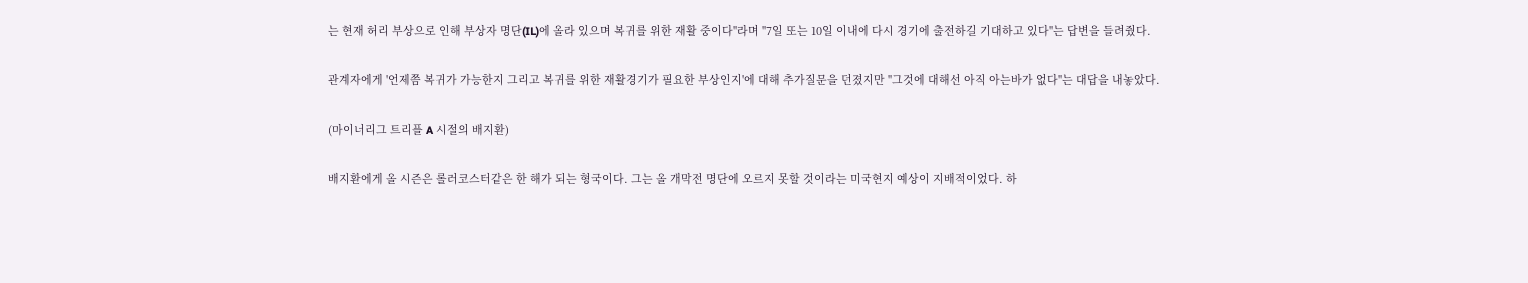는 현재 허리 부상으로 인해 부상자 명단(IL)에 올라 있으며 복귀를 위한 재활 중이다"라며 "7일 또는 10일 이내에 다시 경기에 출전하길 기대하고 있다"는 답변을 들려줬다.

관계자에게 '언제쯤 복귀가 가능한지 그리고 복귀를 위한 재활경기가 필요한 부상인지'에 대해 추가질문을 던졌지만 "그것에 대해선 아직 아는바가 없다"는 대답을 내놓았다.

(마이너리그 트리플 A 시절의 배지환)

배지환에게 올 시즌은 롤러코스터같은 한 해가 되는 형국이다. 그는 올 개막전 명단에 오르지 못할 것이라는 미국현지 예상이 지배적이었다. 하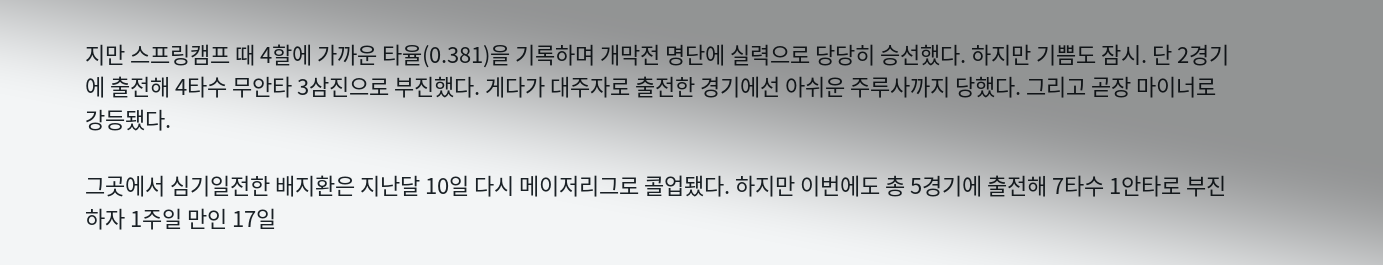지만 스프링캠프 때 4할에 가까운 타율(0.381)을 기록하며 개막전 명단에 실력으로 당당히 승선했다. 하지만 기쁨도 잠시. 단 2경기에 출전해 4타수 무안타 3삼진으로 부진했다. 게다가 대주자로 출전한 경기에선 아쉬운 주루사까지 당했다. 그리고 곧장 마이너로 강등됐다.

그곳에서 심기일전한 배지환은 지난달 10일 다시 메이저리그로 콜업됐다. 하지만 이번에도 총 5경기에 출전해 7타수 1안타로 부진하자 1주일 만인 17일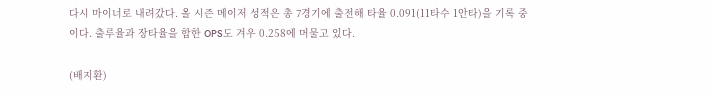다시 마이너로 내려갔다. 올 시즌 메이저 성적은 총 7경기에 출전해 타율 0.091(11타수 1안타)을 기록 중이다. 출루율과 장타율을 합한 OPS도 겨우 0.258에 머물고 있다.

(배지환)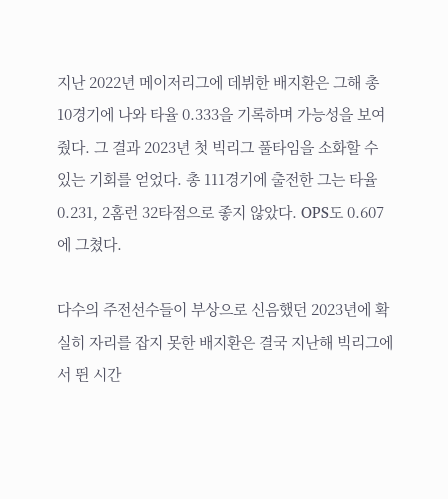지난 2022년 메이저리그에 데뷔한 배지환은 그해 총 10경기에 나와 타율 0.333을 기록하며 가능성을 보여줬다. 그 결과 2023년 첫 빅리그 풀타임을 소화할 수 있는 기회를 얻었다. 총 111경기에 출전한 그는 타율 0.231, 2홈런 32타점으로 좋지 않았다. OPS도 0.607에 그쳤다.

다수의 주전선수들이 부상으로 신음했던 2023년에 확실히 자리를 잡지 못한 배지환은 결국 지난해 빅리그에서 뛴 시간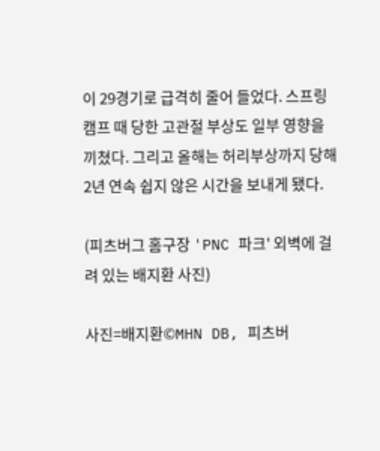이 29경기로 급격히 줄어 들었다. 스프링캠프 때 당한 고관절 부상도 일부 영향을 끼쳤다. 그리고 올해는 허리부상까지 당해 2년 연속 쉽지 않은 시간을 보내게 됐다.

(피츠버그 홈구장 'PNC 파크' 외벽에 걸려 있는 배지환 사진)

사진=배지환©MHN DB, 피츠버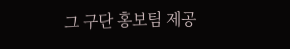그 구단 홍보팀 제공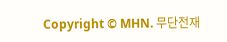Copyright © MHN. 무단전재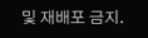및 재배포 금지.